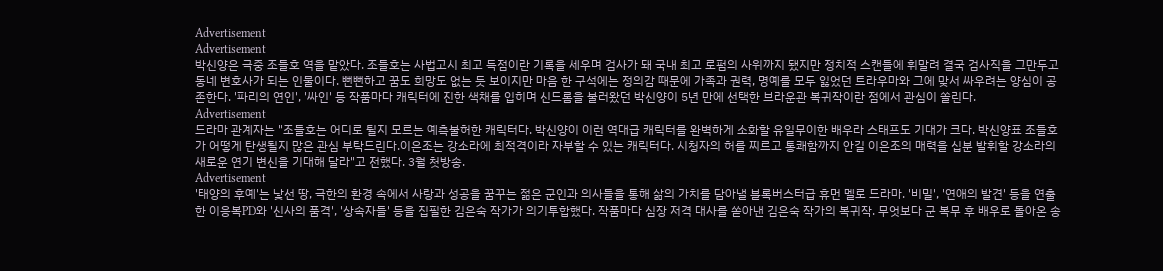Advertisement
Advertisement
박신양은 극중 조들호 역을 맡았다. 조들호는 사법고시 최고 득점이란 기록을 세우며 검사가 돼 국내 최고 로펌의 사위까지 됐지만 정치적 스캔들에 휘말려 결국 검사직을 그만두고 동네 변호사가 되는 인물이다. 뻔뻔하고 꿈도 희망도 없는 듯 보이지만 마음 한 구석에는 정의감 때문에 가족과 권력, 명예를 모두 잃었던 트라우마와 그에 맞서 싸우려는 양심이 공존한다. '파리의 연인', '싸인' 등 작품마다 캐릭터에 진한 색채를 입히며 신드롬을 불러왔던 박신양이 5년 만에 선택한 브라운관 복귀작이란 점에서 관심이 쏠린다.
Advertisement
드라마 관계자는 "조들호는 어디로 튈지 모르는 예측불허한 캐릭터다. 박신양이 이런 역대급 캐릭터를 완벽하게 소화할 유일무이한 배우라 스태프도 기대가 크다. 박신양표 조들호가 어떻게 탄생될지 많은 관심 부탁드린다.이은조는 강소라에 최적격이라 자부할 수 있는 캐릭터다. 시청자의 허를 찌르고 통쾌함까지 안길 이은조의 매력을 십분 발휘할 강소라의 새로운 연기 변신을 기대해 달라"고 전했다. 3월 첫방송.
Advertisement
'태양의 후예'는 낯선 땅, 극한의 환경 속에서 사랑과 성공을 꿈꾸는 젊은 군인과 의사들을 통해 삶의 가치를 담아낼 블록버스터급 휴먼 멜로 드라마. '비밀', '연애의 발견' 등을 연출한 이응복PD와 '신사의 품격', '상속자들' 등을 집필한 김은숙 작가가 의기투합했다. 작품마다 심장 저격 대사를 쏟아낸 김은숙 작가의 복귀작. 무엇보다 군 복무 후 배우로 돌아온 송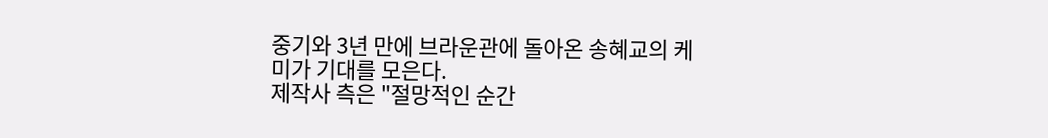중기와 3년 만에 브라운관에 돌아온 송혜교의 케미가 기대를 모은다.
제작사 측은 "절망적인 순간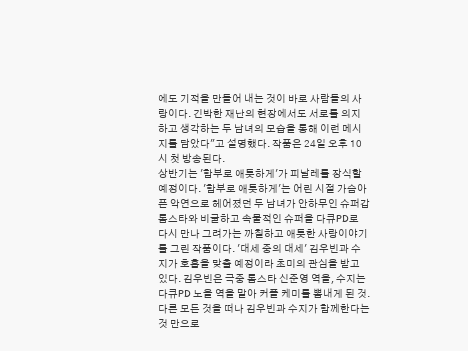에도 기적을 만들어 내는 것이 바로 사람들의 사랑이다. 긴박한 재난의 현장에서도 서로를 의지하고 생각하는 두 남녀의 모습을 통해 이런 메시지를 담았다"고 설명했다. 작품은 24일 오후 10시 첫 방송된다.
상반기는 '함부로 애틋하게'가 피날레를 장식할 예정이다. '함부로 애틋하게'는 어린 시절 가슴아픈 악연으로 헤어졌던 두 남녀가 안하무인 슈퍼갑 톱스타와 비굴하고 속물적인 슈퍼을 다큐PD로 다시 만나 그려가는 까칠하고 애틋한 사랑이야기를 그린 작품이다. '대세 중의 대세' 김우빈과 수지가 호흡을 맞출 예정이라 초미의 관심을 받고 있다. 김우빈은 극중 톱스타 신준영 역을, 수지는 다큐PD 노을 역을 맡아 커플 케미를 뽐내게 된 것. 다른 모든 것을 떠나 김우빈과 수지가 함께한다는 것 만으로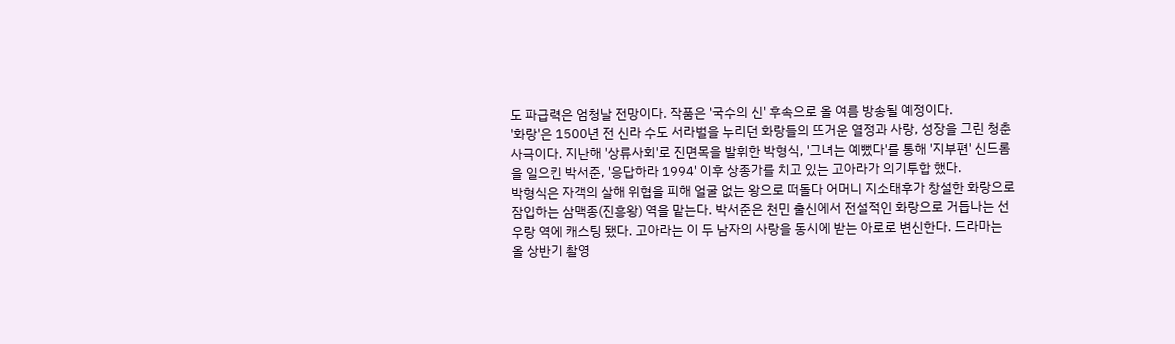도 파급력은 엄청날 전망이다. 작품은 '국수의 신' 후속으로 올 여름 방송될 예정이다.
'화랑'은 1500년 전 신라 수도 서라벌을 누리던 화랑들의 뜨거운 열정과 사랑, 성장을 그린 청춘 사극이다. 지난해 '상류사회'로 진면목을 발휘한 박형식, '그녀는 예뻤다'를 통해 '지부편' 신드롬을 일으킨 박서준, '응답하라 1994' 이후 상종가를 치고 있는 고아라가 의기투합 했다.
박형식은 자객의 살해 위협을 피해 얼굴 없는 왕으로 떠돌다 어머니 지소태후가 창설한 화랑으로 잠입하는 삼맥종(진흥왕) 역을 맡는다. 박서준은 천민 출신에서 전설적인 화랑으로 거듭나는 선우랑 역에 캐스팅 됐다. 고아라는 이 두 남자의 사랑을 동시에 받는 아로로 변신한다. 드라마는 올 상반기 촬영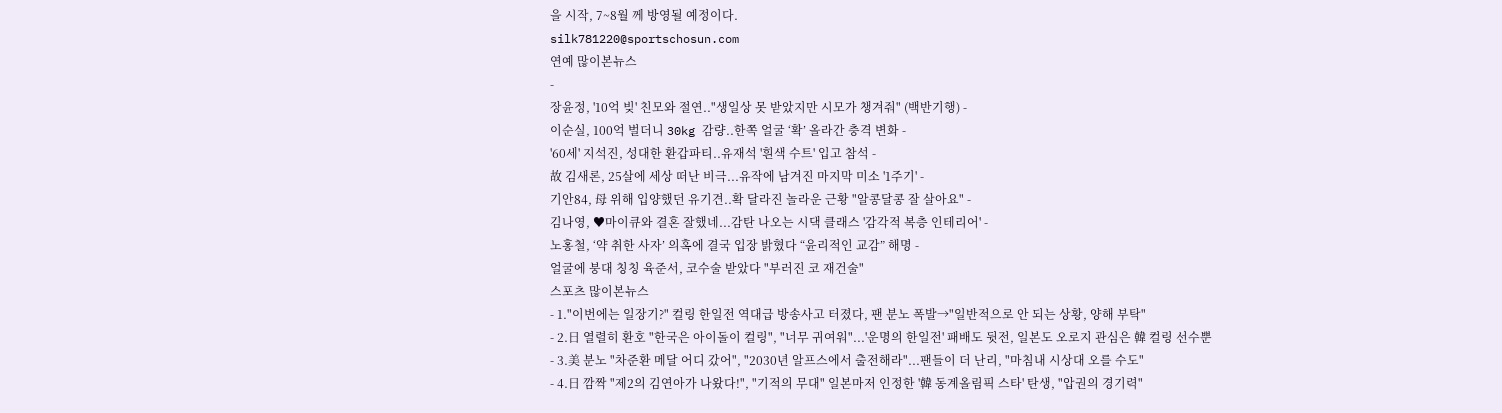을 시작, 7~8월 께 방영될 예정이다.
silk781220@sportschosun.com
연예 많이본뉴스
-
장윤정, '10억 빚' 친모와 절연.."생일상 못 받았지만 시모가 챙겨줘" (백반기행) -
이순실, 100억 벌더니 30kg 감량..한쪽 얼굴 ‘확’ 올라간 충격 변화 -
'60세' 지석진, 성대한 환갑파티..유재석 '흰색 수트' 입고 참석 -
故 김새론, 25살에 세상 떠난 비극...유작에 남겨진 마지막 미소 '1주기' -
기안84, 母 위해 입양했던 유기견..확 달라진 놀라운 근황 "알콩달콩 잘 살아요" -
김나영, ♥마이큐와 결혼 잘했네...감탄 나오는 시댁 클래스 '감각적 복층 인테리어' -
노홍철, ‘약 취한 사자’ 의혹에 결국 입장 밝혔다 “윤리적인 교감” 해명 -
얼굴에 붕대 칭칭 육준서, 코수술 받았다 "부러진 코 재건술"
스포츠 많이본뉴스
- 1."이번에는 일장기?" 컬링 한일전 역대급 방송사고 터졌다, 팬 분노 폭발→"일반적으로 안 되는 상황, 양해 부탁"
- 2.日 열렬히 환호 "한국은 아이돌이 컬링", "너무 귀여워"...'운명의 한일전' 패배도 뒷전, 일본도 오로지 관심은 韓 컬링 선수뿐
- 3.美 분노 "차준환 메달 어디 갔어", "2030년 알프스에서 출전해라"...팬들이 더 난리, "마침내 시상대 오를 수도"
- 4.日 깜짝 "제2의 김연아가 나왔다!", "기적의 무대" 일본마저 인정한 '韓 동계올림픽 스타' 탄생, "압권의 경기력"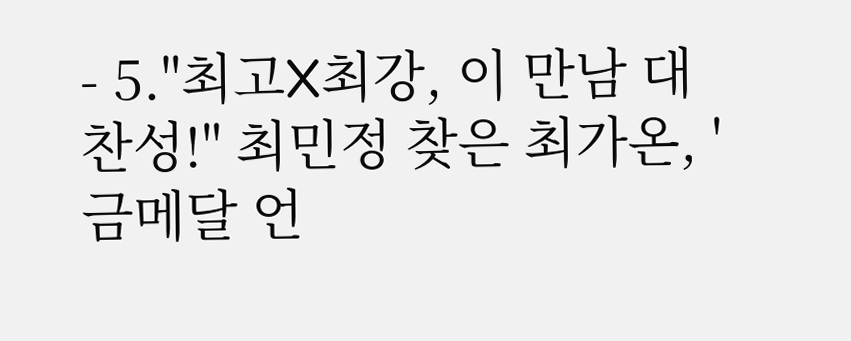- 5."최고X최강, 이 만남 대찬성!" 최민정 찾은 최가온, '금메달 언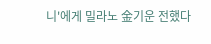니'에게 밀라노 金기운 전했다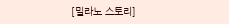[밀라노 스토리]